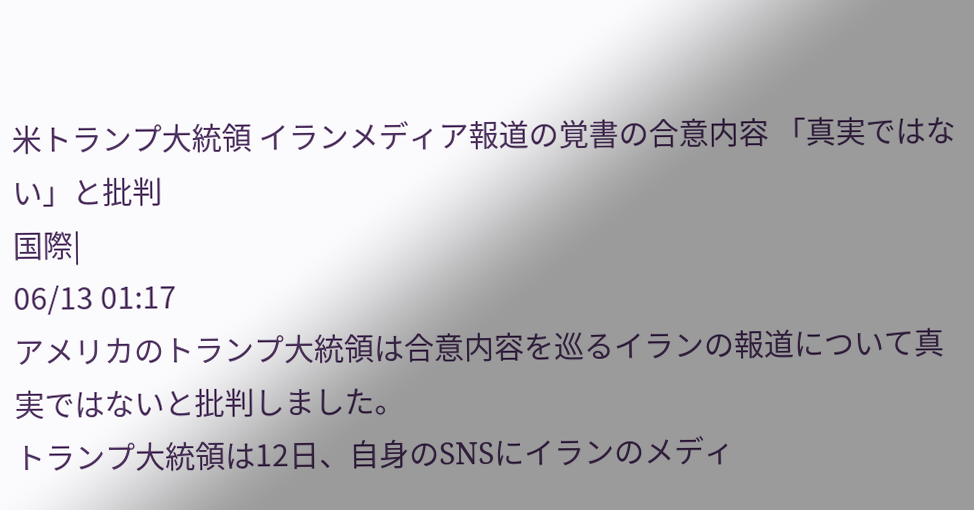米トランプ大統領 イランメディア報道の覚書の合意内容 「真実ではない」と批判
国際|
06/13 01:17
アメリカのトランプ大統領は合意内容を巡るイランの報道について真実ではないと批判しました。
トランプ大統領は12日、自身のSNSにイランのメディ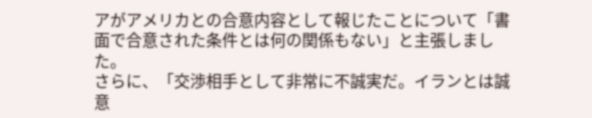アがアメリカとの合意内容として報じたことについて「書面で合意された条件とは何の関係もない」と主張しました。
さらに、「交渉相手として非常に不誠実だ。イランとは誠意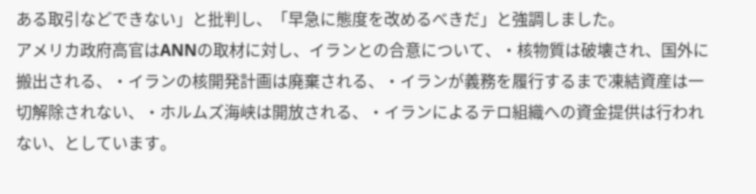ある取引などできない」と批判し、「早急に態度を改めるべきだ」と強調しました。
アメリカ政府高官はANNの取材に対し、イランとの合意について、・核物質は破壊され、国外に搬出される、・イランの核開発計画は廃棄される、・イランが義務を履行するまで凍結資産は一切解除されない、・ホルムズ海峡は開放される、・イランによるテロ組織への資金提供は行われない、としています。